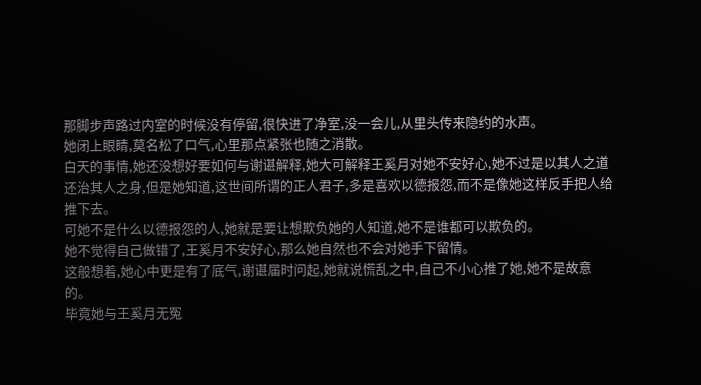那脚步声路过内室的时候没有停留,很快进了净室,没一会儿,从里头传来隐约的水声。
她闭上眼睛,莫名松了口气,心里那点紧张也随之消散。
白天的事情,她还没想好要如何与谢谌解释,她大可解释王奚月对她不安好心,她不过是以其人之道还治其人之身,但是她知道,这世间所谓的正人君子,多是喜欢以德报怨,而不是像她这样反手把人给推下去。
可她不是什么以德报怨的人,她就是要让想欺负她的人知道,她不是谁都可以欺负的。
她不觉得自己做错了,王奚月不安好心,那么她自然也不会对她手下留情。
这般想着,她心中更是有了底气,谢谌届时问起,她就说慌乱之中,自己不小心推了她,她不是故意的。
毕竟她与王奚月无冤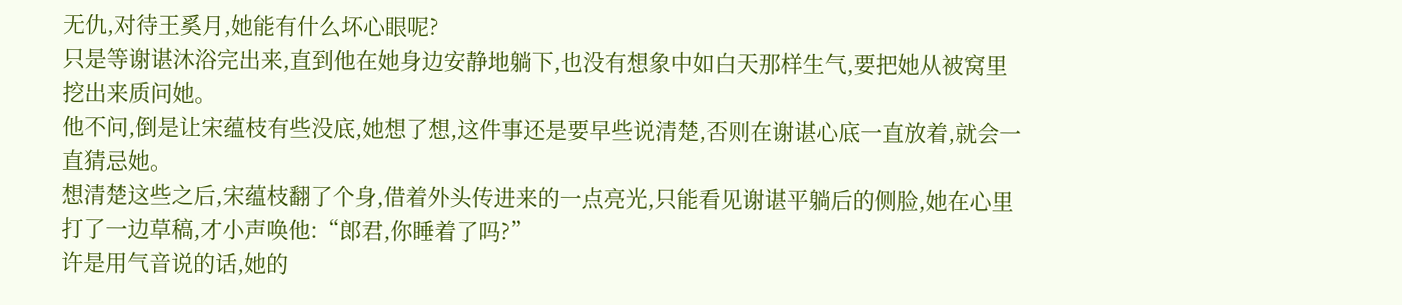无仇,对待王奚月,她能有什么坏心眼呢?
只是等谢谌沐浴完出来,直到他在她身边安静地躺下,也没有想象中如白天那样生气,要把她从被窝里挖出来质问她。
他不问,倒是让宋蕴枝有些没底,她想了想,这件事还是要早些说清楚,否则在谢谌心底一直放着,就会一直猜忌她。
想清楚这些之后,宋蕴枝翻了个身,借着外头传进来的一点亮光,只能看见谢谌平躺后的侧脸,她在心里打了一边草稿,才小声唤他:“郎君,你睡着了吗?”
许是用气音说的话,她的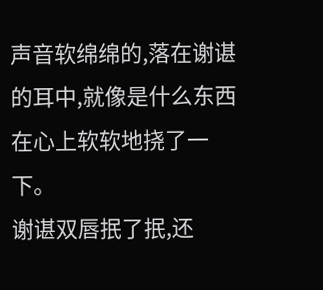声音软绵绵的,落在谢谌的耳中,就像是什么东西在心上软软地挠了一下。
谢谌双唇抿了抿,还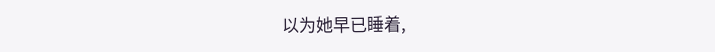以为她早已睡着,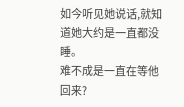如今听见她说话,就知道她大约是一直都没睡。
难不成是一直在等他回来?